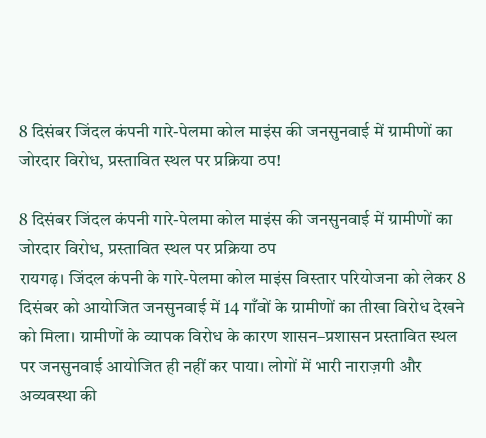8 दिसंबर जिंदल कंपनी गारे-पेलमा कोल माइंस की जनसुनवाई में ग्रामीणों का जोरदार विरोध, प्रस्तावित स्थल पर प्रक्रिया ठप!

8 दिसंबर जिंदल कंपनी गारे-पेलमा कोल माइंस की जनसुनवाई में ग्रामीणों का जोरदार विरोध, प्रस्तावित स्थल पर प्रक्रिया ठप
रायगढ़। जिंदल कंपनी के गारे-पेलमा कोल माइंस विस्तार परियोजना को लेकर 8 दिसंबर को आयोजित जनसुनवाई में 14 गाँवों के ग्रामीणों का तीखा विरोध देखने को मिला। ग्रामीणों के व्यापक विरोध के कारण शासन–प्रशासन प्रस्तावित स्थल पर जनसुनवाई आयोजित ही नहीं कर पाया। लोगों में भारी नाराज़गी और अव्यवस्था की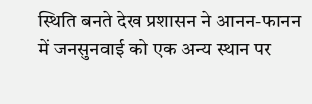स्थिति बनते देख प्रशासन ने आनन-फानन में जनसुनवाई को एक अन्य स्थान पर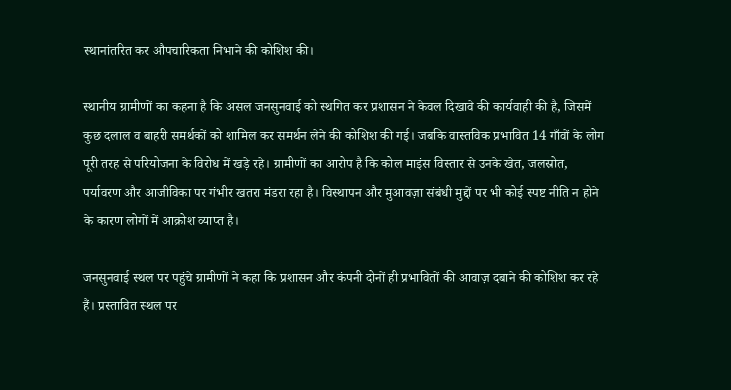स्थानांतरित कर औपचारिकता निभाने की कोशिश की।

स्थानीय ग्रामीणों का कहना है कि असल जनसुनवाई को स्थगित कर प्रशासन ने केवल दिखावे की कार्यवाही की है, जिसमें कुछ दलाल व बाहरी समर्थकों को शामिल कर समर्थन लेने की कोशिश की गई। जबकि वास्तविक प्रभावित 14 गाँवों के लोग पूरी तरह से परियोजना के विरोध में खड़े रहे। ग्रामीणों का आरोप है कि कोल माइंस विस्तार से उनके खेत, जलस्रोत, पर्यावरण और आजीविका पर गंभीर खतरा मंडरा रहा है। विस्थापन और मुआवज़ा संबंधी मुद्दों पर भी कोई स्पष्ट नीति न होने के कारण लोगों में आक्रोश व्याप्त है।

जनसुनवाई स्थल पर पहुंचे ग्रामीणों ने कहा कि प्रशासन और कंपनी दोनों ही प्रभावितों की आवाज़ दबाने की कोशिश कर रहे हैं। प्रस्तावित स्थल पर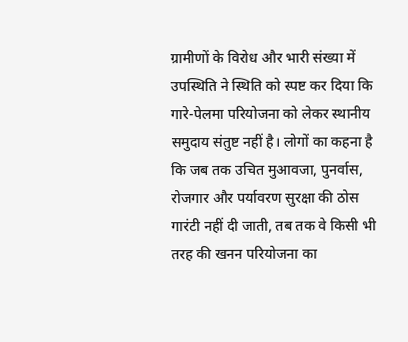ग्रामीणों के विरोध और भारी संख्या में उपस्थिति ने स्थिति को स्पष्ट कर दिया कि गारे-पेलमा परियोजना को लेकर स्थानीय समुदाय संतुष्ट नहीं है। लोगों का कहना है कि जब तक उचित मुआवजा, पुनर्वास, रोजगार और पर्यावरण सुरक्षा की ठोस गारंटी नहीं दी जाती, तब तक वे किसी भी तरह की खनन परियोजना का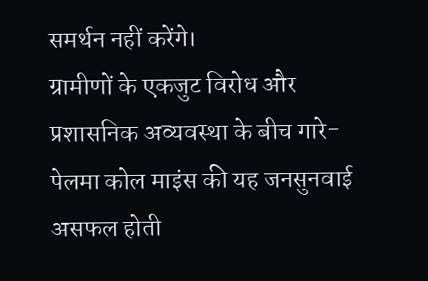समर्थन नहीं करेंगे।
ग्रामीणों के एकजुट विरोध और प्रशासनिक अव्यवस्था के बीच गारे-पेलमा कोल माइंस की यह जनसुनवाई असफल होती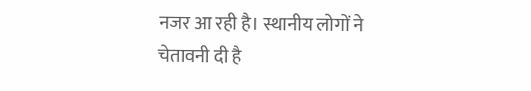नजर आ रही है। स्थानीय लोगों ने चेतावनी दी है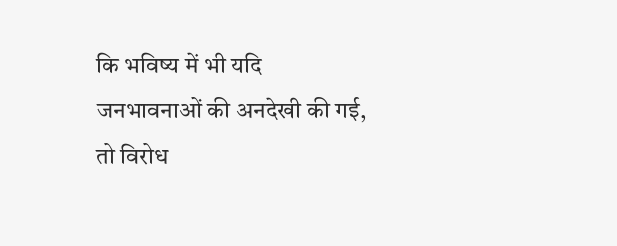कि भविष्य में भी यदि जनभावनाओं की अनदेखी की गई, तो विरोध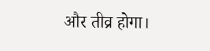और तीव्र होगा।